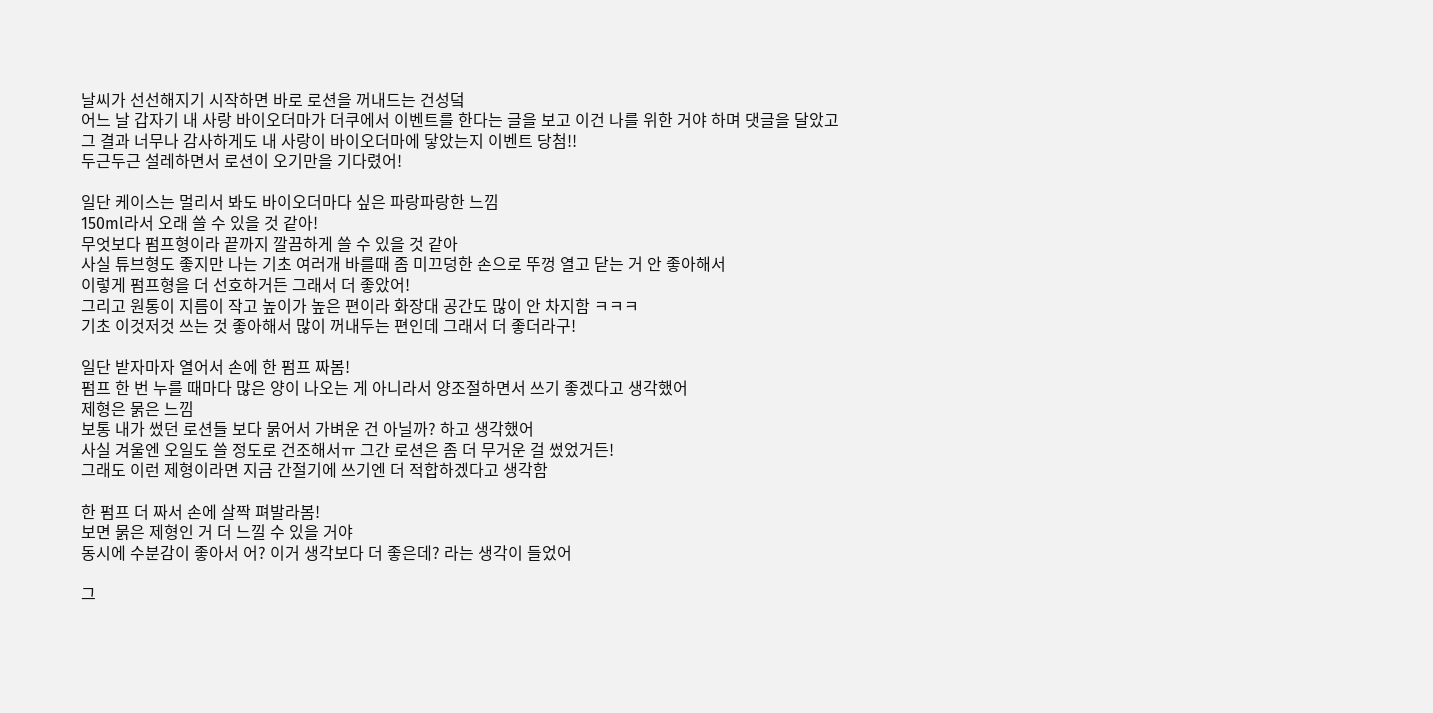날씨가 선선해지기 시작하면 바로 로션을 꺼내드는 건성덬
어느 날 갑자기 내 사랑 바이오더마가 더쿠에서 이벤트를 한다는 글을 보고 이건 나를 위한 거야 하며 댓글을 달았고
그 결과 너무나 감사하게도 내 사랑이 바이오더마에 닿았는지 이벤트 당첨!!
두근두근 설레하면서 로션이 오기만을 기다렸어!

일단 케이스는 멀리서 봐도 바이오더마다 싶은 파랑파랑한 느낌
150ml라서 오래 쓸 수 있을 것 같아!
무엇보다 펌프형이라 끝까지 깔끔하게 쓸 수 있을 것 같아
사실 튜브형도 좋지만 나는 기초 여러개 바를때 좀 미끄덩한 손으로 뚜껑 열고 닫는 거 안 좋아해서
이렇게 펌프형을 더 선호하거든 그래서 더 좋았어!
그리고 원통이 지름이 작고 높이가 높은 편이라 화장대 공간도 많이 안 차지함 ㅋㅋㅋ
기초 이것저것 쓰는 것 좋아해서 많이 꺼내두는 편인데 그래서 더 좋더라구!

일단 받자마자 열어서 손에 한 펌프 짜봄!
펌프 한 번 누를 때마다 많은 양이 나오는 게 아니라서 양조절하면서 쓰기 좋겠다고 생각했어
제형은 묽은 느낌
보통 내가 썼던 로션들 보다 묽어서 가벼운 건 아닐까? 하고 생각했어
사실 겨울엔 오일도 쓸 정도로 건조해서ㅠ 그간 로션은 좀 더 무거운 걸 썼었거든!
그래도 이런 제형이라면 지금 간절기에 쓰기엔 더 적합하겠다고 생각함

한 펌프 더 짜서 손에 살짝 펴발라봄!
보면 묽은 제형인 거 더 느낄 수 있을 거야
동시에 수분감이 좋아서 어? 이거 생각보다 더 좋은데? 라는 생각이 들었어

그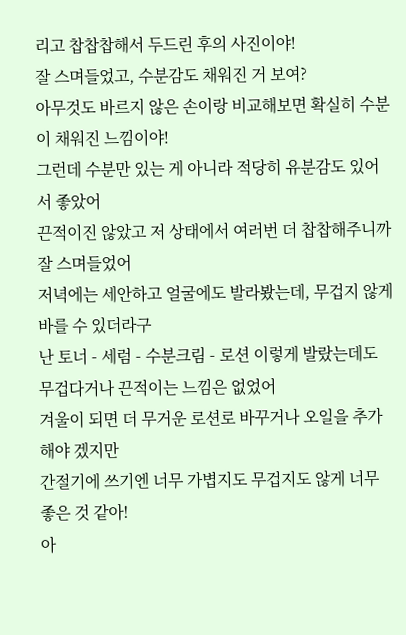리고 찹찹찹해서 두드린 후의 사진이야!
잘 스며들었고, 수분감도 채워진 거 보여?
아무것도 바르지 않은 손이랑 비교해보면 확실히 수분이 채워진 느낌이야!
그런데 수분만 있는 게 아니라 적당히 유분감도 있어서 좋았어
끈적이진 않았고 저 상태에서 여러번 더 찹찹해주니까 잘 스며들었어
저녁에는 세안하고 얼굴에도 발라봤는데, 무겁지 않게 바를 수 있더라구
난 토너 - 세럼 - 수분크림 - 로션 이렇게 발랐는데도 무겁다거나 끈적이는 느낌은 없었어
겨울이 되면 더 무거운 로션로 바꾸거나 오일을 추가해야 겠지만
간절기에 쓰기엔 너무 가볍지도 무겁지도 않게 너무 좋은 것 같아!
아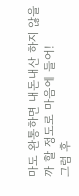마도 완통하면 내돈내산 하지 않을까 할 정도로 마음에 들어!
그럼 후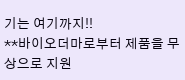기는 여기까지!!
**바이오더마로부터 제품을 무상으로 지원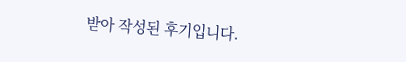받아 작성된 후기입니다.